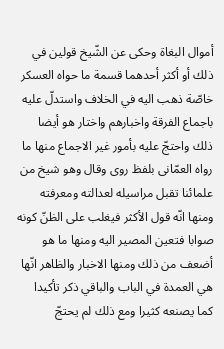أموال البغاة وحكى عن الشّيخ قولين في ذلك أو أكثر أحدهما قسمة ما حواه العسكر خاصّة ذهب اليه في الخلاف واستدلّ عليه باجماع الفرقة واخبارهم واختار هو أيضا ذلك واحتجّ عليه بأمور غير الاجماع منها ما رواه العمّانى بلفظ روى وقال وهو شيخ من علمائنا تقبل مراسيله لعدالته ومعرفته ومنها انّه قول الأكثر فيغلب على الظنّ كونه صوابا فتعين المصير اليه ومنها ما هو أضعف من ذلك ومنها الاخبار والظاهر انّها هي العمدة في الباب والباقي ذكر تأكيدا كما يصنعه كثيرا ومع ذلك لم يحتجّ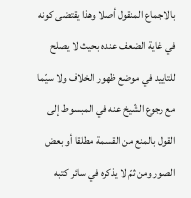بالاجماع المنقول أصلا وهذا يقتضى كونه في غاية الضعف عنده بحيث لا يصلح للتاييد في موضع ظهور الخلاف ولا سيّما مع رجوع الشّيخ عنه في المبسوط إلى القول بالمنع من القسمة مطلقا أو بعض الصور ومن ثمّ لا يذكره في سائر كتبه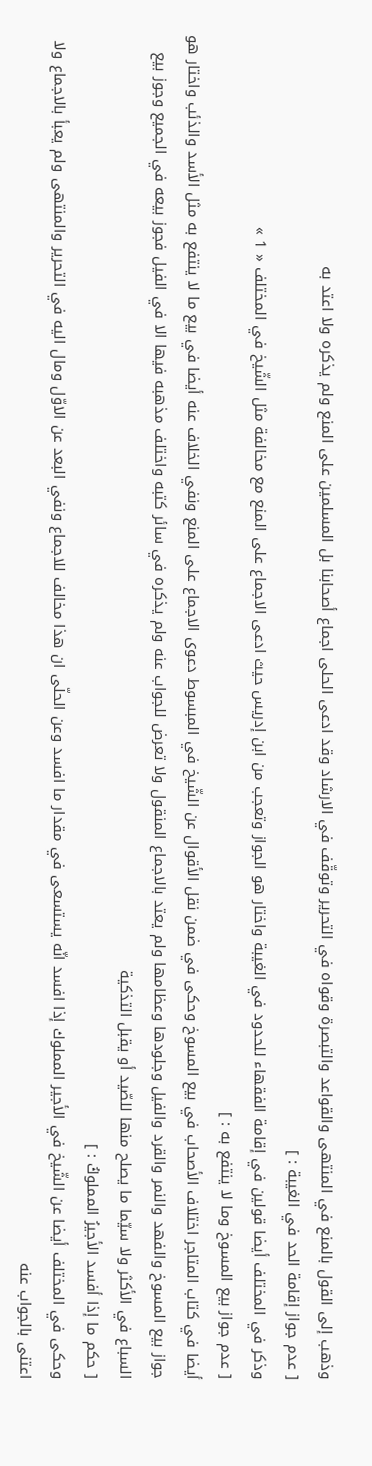وذهب إلى القول بالمنع في المنتهى والقواعد والتبصرة وقواه في التحرير وتوقّف في الارشاد وقد ادعى الحلى اجماع أصحابنا بل المسلمين على المنع ولم يذكره ولا اعتد به
[ عدم جواز إقامة الحد في الغيبة : ]
وذكر في المختلف أيضا قولين في إقامة الفقهاء للحدود في الغيبة واختار هو الجواز وتعجب من ابن إدريس حيث ادعى الاجماع على المنع مع مخالفة مثل الشّيخ في المختلف « 1 »
[ عدم جواز بيع المسوخ وما لا ينتفع به : ]
أيضا في كتاب المتاجر اختلاف الأصحاب في بيع المسوخ وحكى في ضمن نقل الأقوال عن الشّيخ في المبسوط دعوى الاجماع على المنع ونفي الخلاف عنه أيضا في بيع ما لا ينتفع به مثل الأسد والذئب واختار هو جواز بيع المسوخ والفهد والنمر والقرد والفيل وجلودها وعظامها ولم يعتد بالاجماع المنقول ولا تعرض للجواب عنه ولم يذكره في سائر كتبه واختلف مذهبه فيها الا في الفيل فجوز بيعه في الجميع وجوز بيع السباع في الأكثر ولا سيّما ما يصلح منها للصّيد أو يقبل التذكية
[ حكم ما إذا أفسد الأجيرُ المملوكُ : ]
وحكى في المختلف أيضا عن الشّيخ في الأجير المملوك إذا افسد انّه يستسعى في مقدار ما افسد وعن الحلّى ان هذا مخالف للاجماع ونفي البعد عن الاوّل ومال اليه في التحرير والمنتهى ولم يعبأ بالاجماع ولا اعتنى بالجواب عنه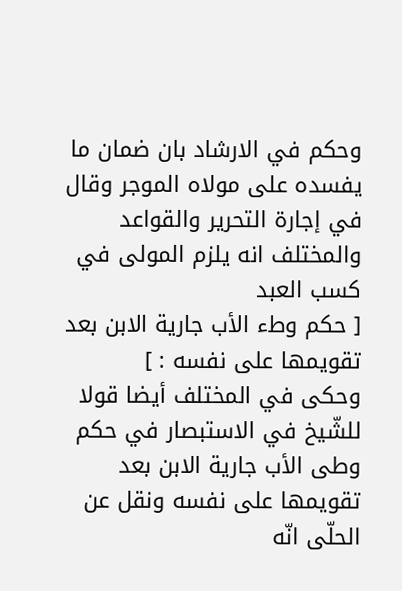وحكم في الارشاد بان ضمان ما يفسده على مولاه الموجر وقال في إجارة التحرير والقواعد والمختلف انه يلزم المولى في كسب العبد
[ حكم وطء الأب جارية الابن بعد تقويمها على نفسه : ]
وحكى في المختلف أيضا قولا للشّيخ في الاستبصار في حكم وطى الأب جارية الابن بعد تقويمها على نفسه ونقل عن الحلّى انّه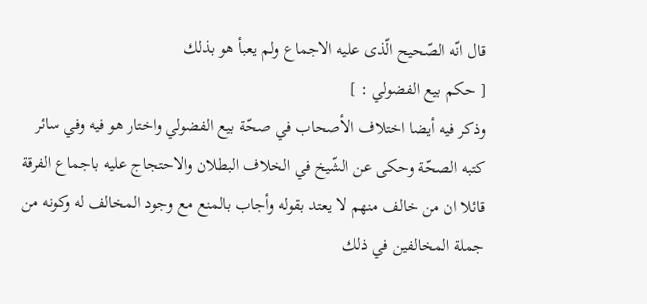قال انّه الصّحيح الّذى عليه الاجماع ولم يعبأ هو بذلك
[ حكم بيع الفضولي : ]
وذكر فيه أيضا اختلاف الأصحاب في صحّة بيع الفضولي واختار هو فيه وفي سائر كتبه الصحّة وحكى عن الشّيخ في الخلاف البطلان والاحتجاج عليه باجماع الفرقة قائلا ان من خالف منهم لا يعتد بقوله وأجاب بالمنع مع وجود المخالف له وكونه من جملة المخالفين في ذلك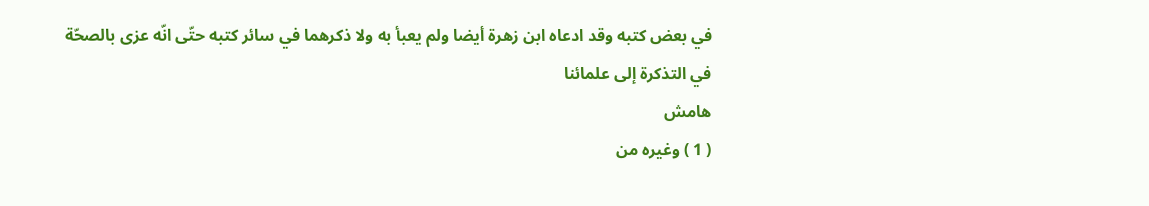في بعض كتبه وقد ادعاه ابن زهرة أيضا ولم يعبأ به ولا ذكرهما في سائر كتبه حتّى انّه عزى بالصحّة في التذكرة إلى علمائنا
هامش
( 1 ) وغيره من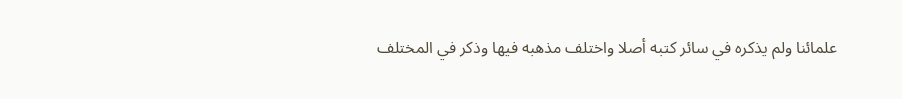علمائنا ولم يذكره في سائر كتبه أصلا واختلف مذهبه فيها وذكر في المختلف